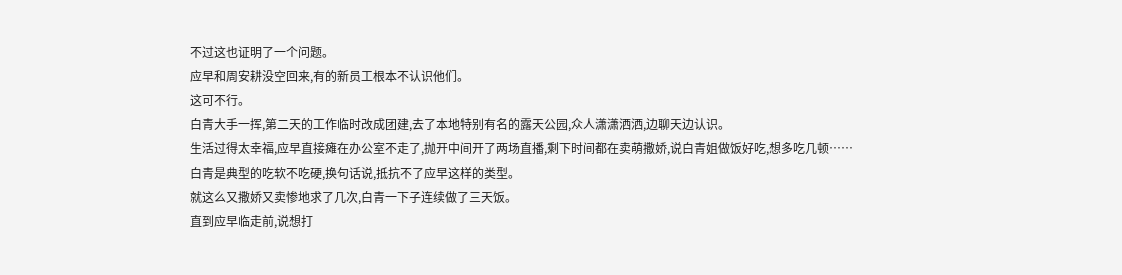不过这也证明了一个问题。
应早和周安耕没空回来,有的新员工根本不认识他们。
这可不行。
白青大手一挥,第二天的工作临时改成团建,去了本地特别有名的露天公园,众人潇潇洒洒,边聊天边认识。
生活过得太幸福,应早直接瘫在办公室不走了,抛开中间开了两场直播,剩下时间都在卖萌撒娇,说白青姐做饭好吃,想多吃几顿……
白青是典型的吃软不吃硬,换句话说,抵抗不了应早这样的类型。
就这么又撒娇又卖惨地求了几次,白青一下子连续做了三天饭。
直到应早临走前,说想打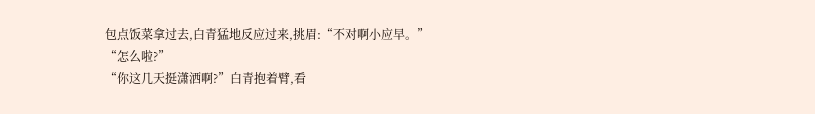包点饭菜拿过去,白青猛地反应过来,挑眉:“不对啊小应早。”
“怎么啦?”
“你这几天挺潇洒啊?”白青抱着臂,看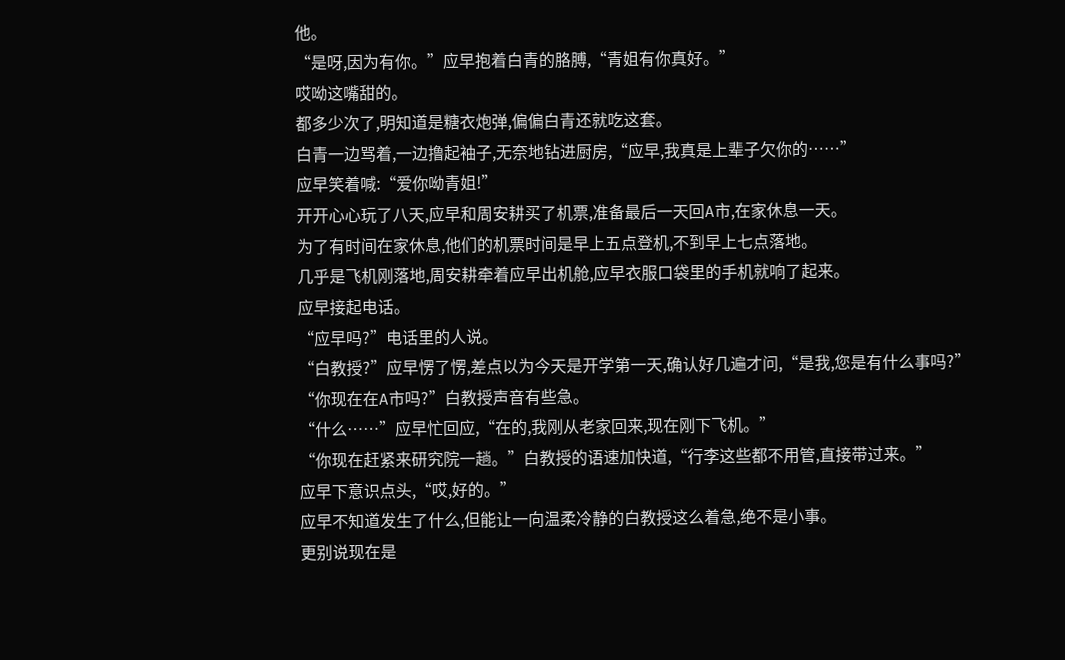他。
“是呀,因为有你。”应早抱着白青的胳膊,“青姐有你真好。”
哎呦这嘴甜的。
都多少次了,明知道是糖衣炮弹,偏偏白青还就吃这套。
白青一边骂着,一边撸起袖子,无奈地钻进厨房,“应早,我真是上辈子欠你的……”
应早笑着喊:“爱你呦青姐!”
开开心心玩了八天,应早和周安耕买了机票,准备最后一天回A市,在家休息一天。
为了有时间在家休息,他们的机票时间是早上五点登机,不到早上七点落地。
几乎是飞机刚落地,周安耕牵着应早出机舱,应早衣服口袋里的手机就响了起来。
应早接起电话。
“应早吗?”电话里的人说。
“白教授?”应早愣了愣,差点以为今天是开学第一天,确认好几遍才问,“是我,您是有什么事吗?”
“你现在在A市吗?”白教授声音有些急。
“什么……”应早忙回应,“在的,我刚从老家回来,现在刚下飞机。”
“你现在赶紧来研究院一趟。”白教授的语速加快道,“行李这些都不用管,直接带过来。”
应早下意识点头,“哎,好的。”
应早不知道发生了什么,但能让一向温柔冷静的白教授这么着急,绝不是小事。
更别说现在是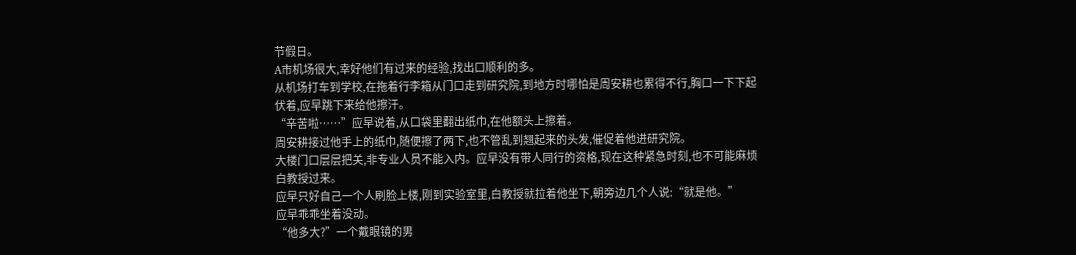节假日。
A市机场很大,幸好他们有过来的经验,找出口顺利的多。
从机场打车到学校,在拖着行李箱从门口走到研究院,到地方时哪怕是周安耕也累得不行,胸口一下下起伏着,应早跳下来给他擦汗。
“辛苦啦……”应早说着,从口袋里翻出纸巾,在他额头上擦着。
周安耕接过他手上的纸巾,随便擦了两下,也不管乱到翘起来的头发,催促着他进研究院。
大楼门口层层把关,非专业人员不能入内。应早没有带人同行的资格,现在这种紧急时刻,也不可能麻烦白教授过来。
应早只好自己一个人刷脸上楼,刚到实验室里,白教授就拉着他坐下,朝旁边几个人说:“就是他。”
应早乖乖坐着没动。
“他多大?”一个戴眼镜的男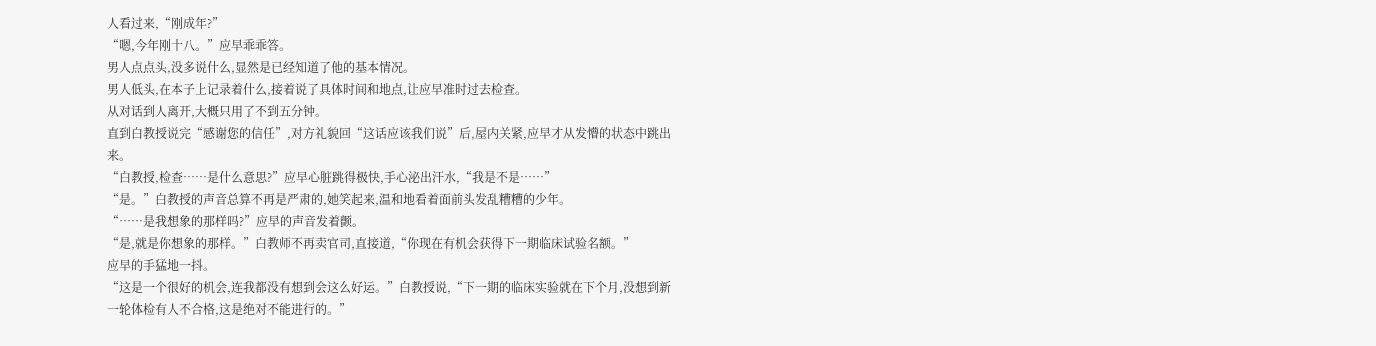人看过来,“刚成年?”
“嗯,今年刚十八。”应早乖乖答。
男人点点头,没多说什么,显然是已经知道了他的基本情况。
男人低头,在本子上记录着什么,接着说了具体时间和地点,让应早准时过去检查。
从对话到人离开,大概只用了不到五分钟。
直到白教授说完“感谢您的信任”,对方礼貌回“这话应该我们说”后,屋内关紧,应早才从发懵的状态中跳出来。
“白教授,检查……是什么意思?”应早心脏跳得极快,手心泌出汗水,“我是不是……”
“是。”白教授的声音总算不再是严肃的,她笑起来,温和地看着面前头发乱糟糟的少年。
“……是我想象的那样吗?”应早的声音发着颤。
“是,就是你想象的那样。”白教师不再卖官司,直接道,“你现在有机会获得下一期临床试验名额。”
应早的手猛地一抖。
“这是一个很好的机会,连我都没有想到会这么好运。”白教授说,“下一期的临床实验就在下个月,没想到新一轮体检有人不合格,这是绝对不能进行的。”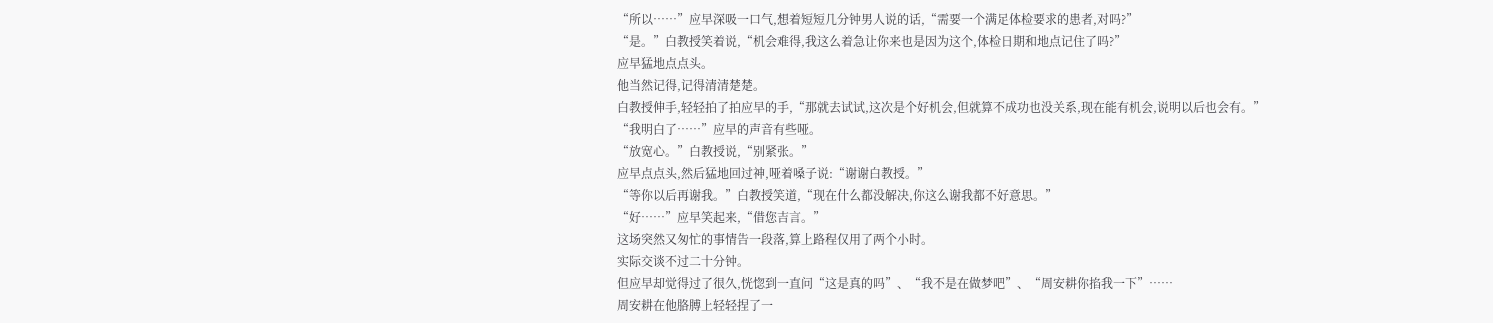“所以……”应早深吸一口气,想着短短几分钟男人说的话,“需要一个满足体检要求的患者,对吗?”
“是。”白教授笑着说,“机会难得,我这么着急让你来也是因为这个,体检日期和地点记住了吗?”
应早猛地点点头。
他当然记得,记得清清楚楚。
白教授伸手,轻轻拍了拍应早的手,“那就去试试,这次是个好机会,但就算不成功也没关系,现在能有机会,说明以后也会有。”
“我明白了……”应早的声音有些哑。
“放宽心。”白教授说,“别紧张。”
应早点点头,然后猛地回过神,哑着嗓子说:“谢谢白教授。”
“等你以后再谢我。”白教授笑道,“现在什么都没解决,你这么谢我都不好意思。”
“好……”应早笑起来,“借您吉言。”
这场突然又匆忙的事情告一段落,算上路程仅用了两个小时。
实际交谈不过二十分钟。
但应早却觉得过了很久,恍惚到一直问“这是真的吗”、“我不是在做梦吧”、“周安耕你掐我一下”……
周安耕在他胳膊上轻轻捏了一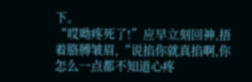下。
“哎呦疼死了!”应早立刻回神,捂着胳膊皱眉,“说掐你就真掐啊,你怎么一点都不知道心疼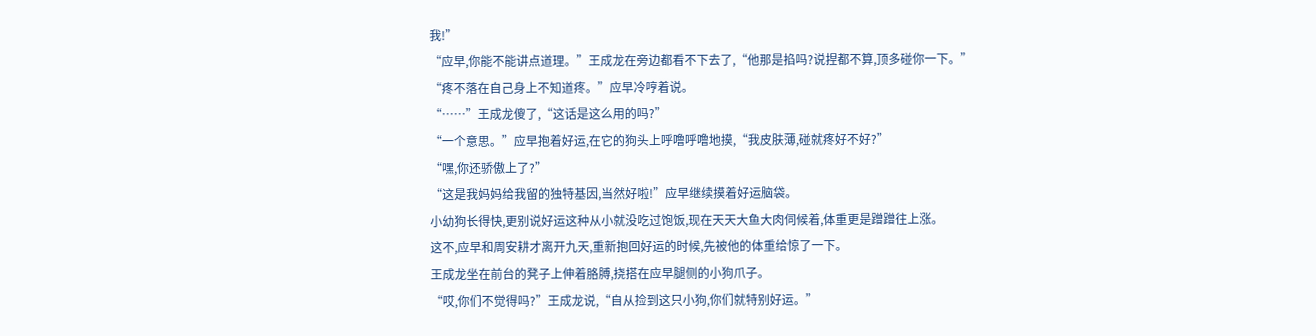我!”
“应早,你能不能讲点道理。”王成龙在旁边都看不下去了,“他那是掐吗?说捏都不算,顶多碰你一下。”
“疼不落在自己身上不知道疼。”应早冷哼着说。
“……”王成龙傻了,“这话是这么用的吗?”
“一个意思。”应早抱着好运,在它的狗头上呼噜呼噜地摸,“我皮肤薄,碰就疼好不好?”
“嘿,你还骄傲上了?”
“这是我妈妈给我留的独特基因,当然好啦!”应早继续摸着好运脑袋。
小幼狗长得快,更别说好运这种从小就没吃过饱饭,现在天天大鱼大肉伺候着,体重更是蹭蹭往上涨。
这不,应早和周安耕才离开九天,重新抱回好运的时候,先被他的体重给惊了一下。
王成龙坐在前台的凳子上伸着胳膊,挠搭在应早腿侧的小狗爪子。
“哎,你们不觉得吗?”王成龙说,“自从捡到这只小狗,你们就特别好运。”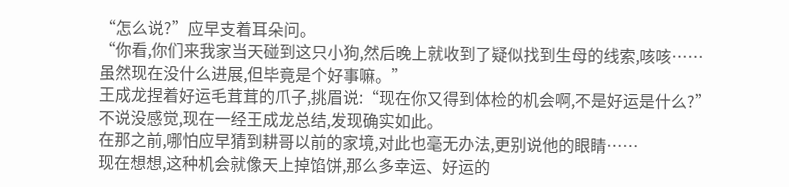“怎么说?”应早支着耳朵问。
“你看,你们来我家当天碰到这只小狗,然后晚上就收到了疑似找到生母的线索,咳咳……虽然现在没什么进展,但毕竟是个好事嘛。”
王成龙捏着好运毛茸茸的爪子,挑眉说:“现在你又得到体检的机会啊,不是好运是什么?”
不说没感觉,现在一经王成龙总结,发现确实如此。
在那之前,哪怕应早猜到耕哥以前的家境,对此也毫无办法,更别说他的眼睛……
现在想想,这种机会就像天上掉馅饼,那么多幸运、好运的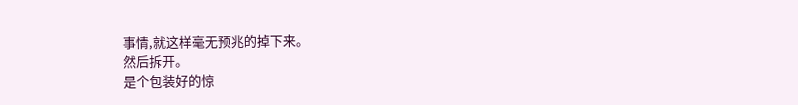事情,就这样毫无预兆的掉下来。
然后拆开。
是个包装好的惊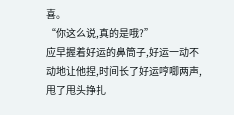喜。
“你这么说,真的是哦?”
应早握着好运的鼻筒子,好运一动不动地让他捏,时间长了好运哼唧两声,甩了甩头挣扎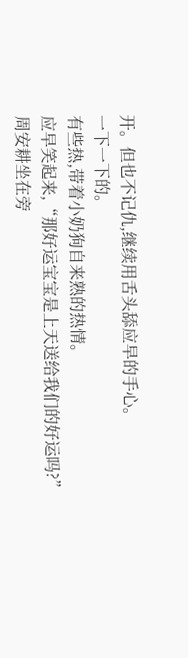开。但也不记仇,继续用舌头舔应早的手心。
一下一下的。
有些热,带着小奶狗自来熟的热情。
应早笑起来,“那好运宝宝是上天送给我们的好运吗?”
周安耕坐在旁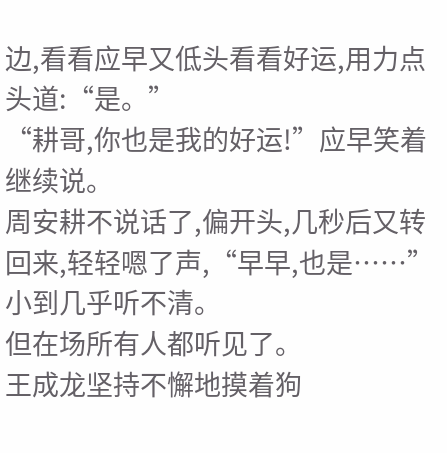边,看看应早又低头看看好运,用力点头道:“是。”
“耕哥,你也是我的好运!”应早笑着继续说。
周安耕不说话了,偏开头,几秒后又转回来,轻轻嗯了声,“早早,也是……”
小到几乎听不清。
但在场所有人都听见了。
王成龙坚持不懈地摸着狗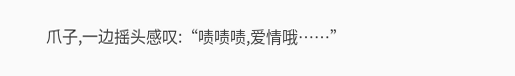爪子,一边摇头感叹:“啧啧啧,爱情哦……”